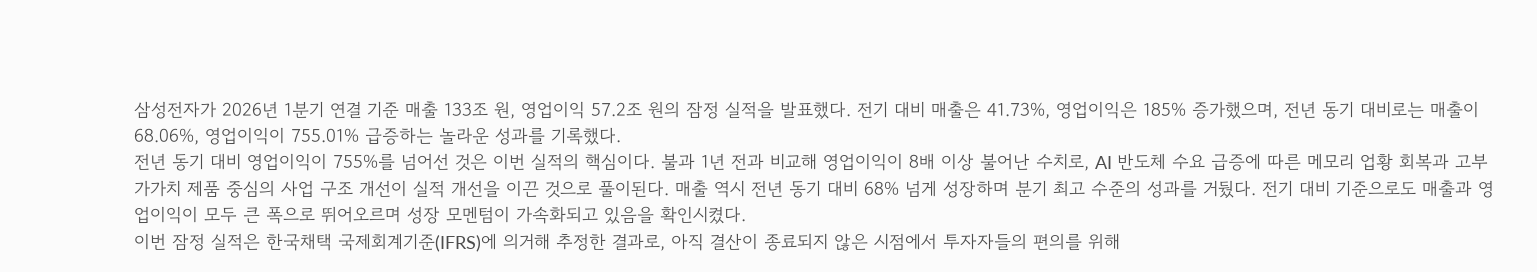삼성전자가 2026년 1분기 연결 기준 매출 133조 원, 영업이익 57.2조 원의 잠정 실적을 발표했다. 전기 대비 매출은 41.73%, 영업이익은 185% 증가했으며, 전년 동기 대비로는 매출이 68.06%, 영업이익이 755.01% 급증하는 놀라운 성과를 기록했다.
전년 동기 대비 영업이익이 755%를 넘어선 것은 이번 실적의 핵심이다. 불과 1년 전과 비교해 영업이익이 8배 이상 불어난 수치로, AI 반도체 수요 급증에 따른 메모리 업황 회복과 고부가가치 제품 중심의 사업 구조 개선이 실적 개선을 이끈 것으로 풀이된다. 매출 역시 전년 동기 대비 68% 넘게 성장하며 분기 최고 수준의 성과를 거뒀다. 전기 대비 기준으로도 매출과 영업이익이 모두 큰 폭으로 뛰어오르며 성장 모멘텀이 가속화되고 있음을 확인시켰다.
이번 잠정 실적은 한국채택 국제회계기준(IFRS)에 의거해 추정한 결과로, 아직 결산이 종료되지 않은 시점에서 투자자들의 편의를 위해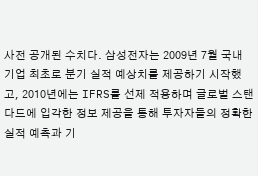사전 공개된 수치다. 삼성전자는 2009년 7월 국내 기업 최초로 분기 실적 예상치를 제공하기 시작했고, 2010년에는 IFRS를 선제 적용하며 글로벌 스탠다드에 입각한 정보 제공을 통해 투자자들의 정확한 실적 예측과 기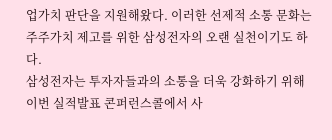업가치 판단을 지원해왔다. 이러한 선제적 소통 문화는 주주가치 제고를 위한 삼성전자의 오랜 실천이기도 하다.
삼성전자는 투자자들과의 소통을 더욱 강화하기 위해 이번 실적발표 콘퍼런스콜에서 사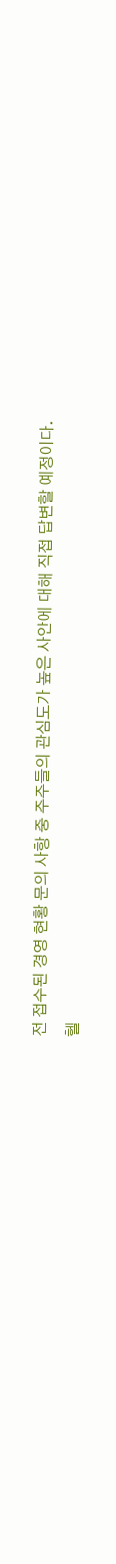전 접수된 경영 현황 문의 사항 중 주주들의 관심도가 높은 사안에 대해 직접 답변할 예정이다.
헬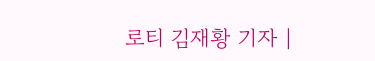로티 김재황 기자 |